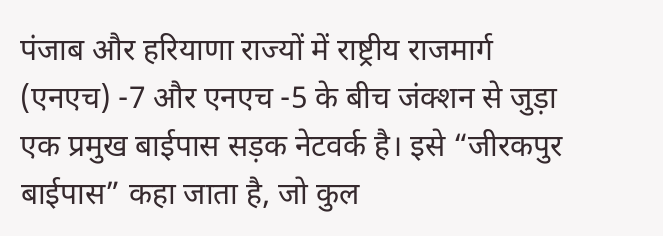पंजाब और हरियाणा राज्यों में राष्ट्रीय राजमार्ग (एनएच) -7 और एनएच -5 के बीच जंक्शन से जुड़ा एक प्रमुख बाईपास सड़क नेटवर्क है। इसे “जीरकपुर बाईपास” कहा जाता है, जो कुल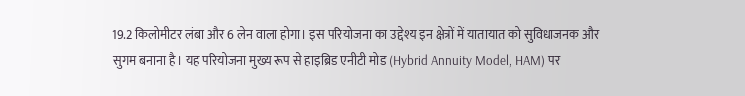19.2 किलोमीटर लंबा और 6 लेन वाला होगा। इस परियोजना का उद्देश्य इन क्षेत्रों में यातायात को सुविधाजनक और सुगम बनाना है। यह परियोजना मुख्य रूप से हाइब्रिड एनीटी मोड (Hybrid Annuity Model, HAM) पर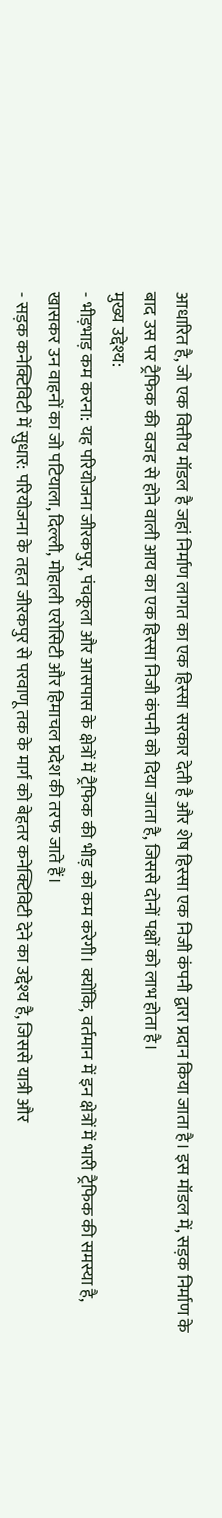आधारित है, जो एक वित्तीय मॉडल है जहां निर्माण लागत का एक हिस्सा सरकार देती है और शेष हिस्सा एक निजी कंपनी द्वारा प्रदान किया जाता है। इस मॉडल में, सड़क निर्माण के बाद उस पर ट्रैफिक की वजह से होने वाली आय का एक हिस्सा निजी कंपनी को दिया जाता है, जिससे दोनों पक्षों को लाभ होता है।
मुख्य उद्देश्य:
- भीड़भाड़ कम करना: यह परियोजना जीरकपुर, पंचकूला और आसपास के क्षेत्रों में ट्रैफिक की भीड़ को कम करेगी। क्योंकि, वर्तमान में इन क्षेत्रों में भारी ट्रैफिक की समस्या है, खासकर उन वाहनों का जो पटियाला, दिल्ली, मोहाली एरोसिटी और हिमाचल प्रदेश की तरफ जाते हैं।
- सड़क कनेक्टिविटी में सुधार: परियोजना के तहत जीरकपुर से परवाणू तक के मार्ग को बेहतर कनेक्टिविटी देने का उद्देश्य है, जिससे यात्री और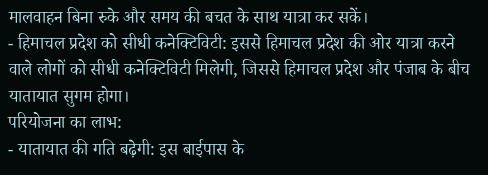मालवाहन बिना रुके और समय की बचत के साथ यात्रा कर सकें।
- हिमाचल प्रदेश को सीधी कनेक्टिविटी: इससे हिमाचल प्रदेश की ओर यात्रा करने वाले लोगों को सीधी कनेक्टिविटी मिलेगी, जिससे हिमाचल प्रदेश और पंजाब के बीच यातायात सुगम होगा।
परियोजना का लाभ:
- यातायात की गति बढ़ेगी: इस बाईपास के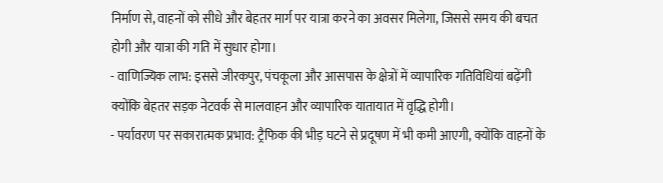निर्माण से, वाहनों को सीधे और बेहतर मार्ग पर यात्रा करने का अवसर मिलेगा, जिससे समय की बचत होगी और यात्रा की गति में सुधार होगा।
- वाणिज्यिक लाभ: इससे जीरकपुर, पंचकूला और आसपास के क्षेत्रों में व्यापारिक गतिविधियां बढ़ेंगी क्योंकि बेहतर सड़क नेटवर्क से मालवाहन और व्यापारिक यातायात में वृद्धि होगी।
- पर्यावरण पर सकारात्मक प्रभाव: ट्रैफिक की भीड़ घटने से प्रदूषण में भी कमी आएगी, क्योंकि वाहनों के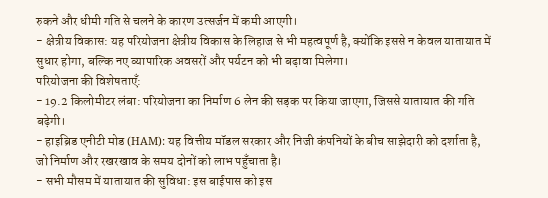रुकने और धीमी गति से चलने के कारण उत्सर्जन में कमी आएगी।
- क्षेत्रीय विकास: यह परियोजना क्षेत्रीय विकास के लिहाज से भी महत्वपूर्ण है, क्योंकि इससे न केवल यातायात में सुधार होगा, बल्कि नए व्यापारिक अवसरों और पर्यटन को भी बढ़ावा मिलेगा।
परियोजना की विशेषताएँ:
- 19.2 किलोमीटर लंबा: परियोजना का निर्माण 6 लेन की सड़क पर किया जाएगा, जिससे यातायात की गति बढ़ेगी।
- हाइब्रिड एनीटी मोड (HAM): यह वित्तीय मॉडल सरकार और निजी कंपनियों के बीच साझेदारी को दर्शाता है, जो निर्माण और रखरखाव के समय दोनों को लाभ पहुँचाता है।
- सभी मौसम में यातायात की सुविधा: इस बाईपास को इस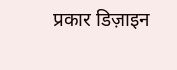प्रकार डिज़ाइन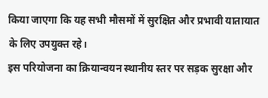किया जाएगा कि यह सभी मौसमों में सुरक्षित और प्रभावी यातायात के लिए उपयुक्त रहे।
इस परियोजना का क्रियान्वयन स्थानीय स्तर पर सड़क सुरक्षा और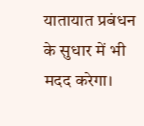यातायात प्रबंधन के सुधार में भी मदद करेगा।